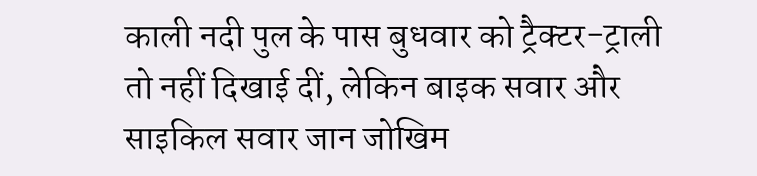काली नदी पुल के पास बुधवार को ट्रैक्टर-ट्राली तो नहीं दिखाई दीं, लेकिन बाइक सवार और साइकिल सवार जान जोखिम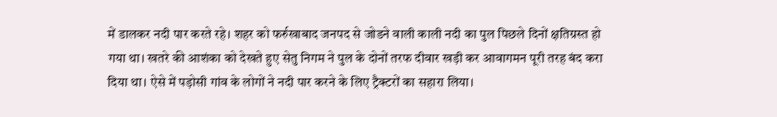में डालकर नदी पार करते रहे। शहर को फर्रुखाबाद जनपद से जोडने वाली काली नदी का पुल पिछले दिनों क्षतिग्रस्त हो गया था। खतरे की आशंका को देखते हुए सेतु निगम ने पुल के दोनों तरफ दीवार खड़ी कर आवागमन पूरी तरह बंद करा दिया था। ऐसे में पड़ोसी गांव के लोगों ने नदी पार करने के लिए ट्रैक्टरों का सहारा लिया।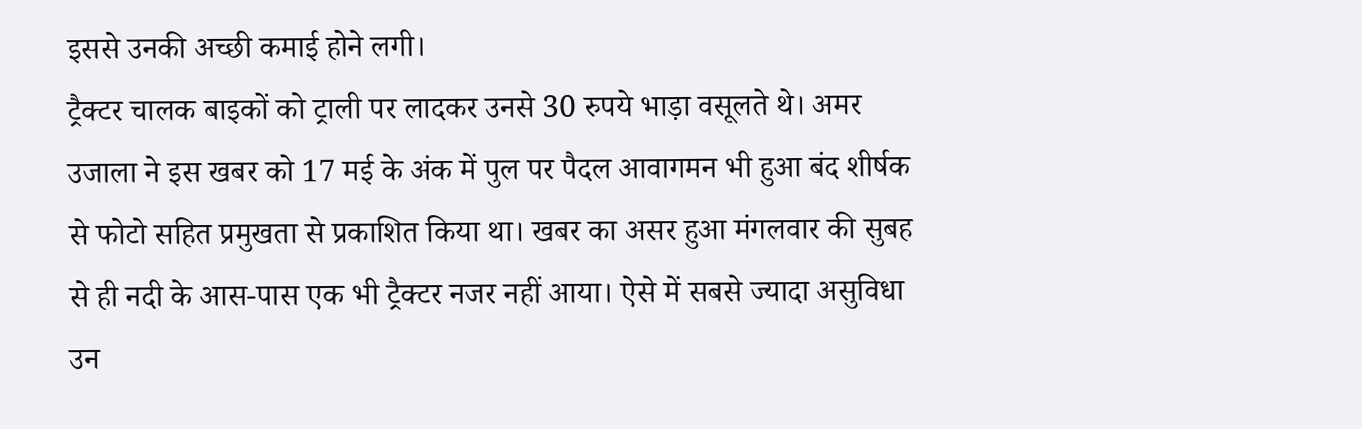इससे उनकी अच्छी कमाई होने लगी।
ट्रैक्टर चालक बाइकों को ट्राली पर लादकर उनसे 30 रुपये भाड़ा वसूलते थे। अमर उजाला ने इस खबर को 17 मई के अंक में पुल पर पैदल आवागमन भी हुआ बंद शीर्षक से फोटो सहित प्रमुखता से प्रकाशित किया था। खबर का असर हुआ मंगलवार की सुबह से ही नदी के आस-पास एक भी ट्रैक्टर नजर नहीं आया। ऐसे में सबसे ज्यादा असुविधा उन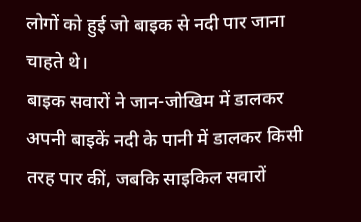लोगों को हुई जो बाइक से नदी पार जाना चाहते थे।
बाइक सवारों ने जान-जोखिम में डालकर अपनी बाइकें नदी के पानी में डालकर किसी तरह पार कीं, जबकि साइकिल सवारों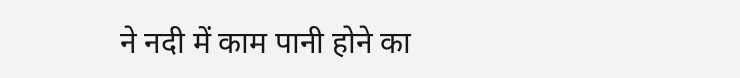ने नदी में काम पानी होने का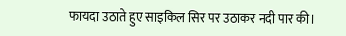फायदा उठाते हुए साइकिल सिर पर उठाकर नदी पार की।